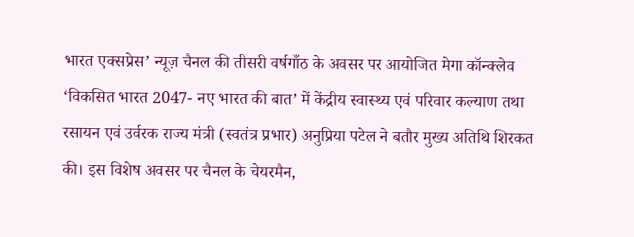भारत एक्सप्रेस’ न्यूज़ चैनल की तीसरी वर्षगाँठ के अवसर पर आयोजित मेगा कॉन्क्लेव ‘विकसित भारत 2047- नए भारत की बात’ में केंद्रीय स्वास्थ्य एवं परिवार कल्याण तथा रसायन एवं उर्वरक राज्य मंत्री (स्वतंत्र प्रभार) अनुप्रिया पटेल ने बतौर मुख्य अतिथि शिरकत की। इस विशेष अवसर पर चैनल के चेयरमैन,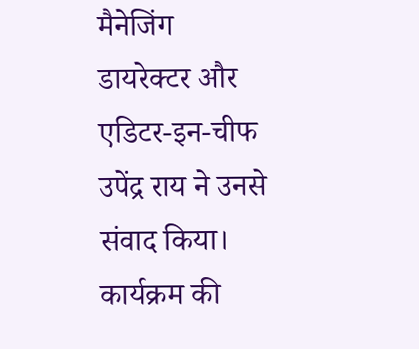मैनेजिंग डायरेक्टर और एडिटर-इन-चीफ उपेंद्र राय ने उनसे संवाद किया। कार्यक्रम की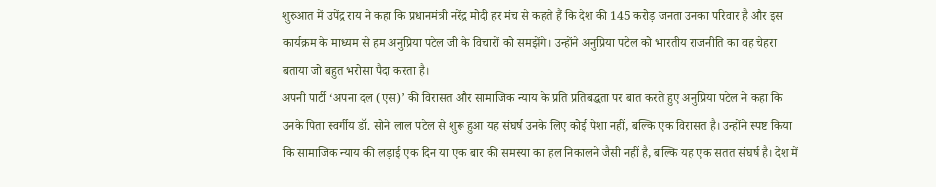शुरुआत में उपेंद्र राय ने कहा कि प्रधानमंत्री नरेंद्र मोदी हर मंच से कहते हैं कि देश की 145 करोड़ जनता उनका परिवार है और इस कार्यक्रम के माध्यम से हम अनुप्रिया पटेल जी के विचारों को समझेंगे। उन्होंने अनुप्रिया पटेल को भारतीय राजनीति का वह चेहरा बताया जो बहुत भरोसा पैदा करता है।
अपनी पार्टी ‘अपना दल (एस)’ की विरासत और सामाजिक न्याय के प्रति प्रतिबद्धता पर बात करते हुए अनुप्रिया पटेल ने कहा कि उनके पिता स्वर्गीय डॉ. सोने लाल पटेल से शुरू हुआ यह संघर्ष उनके लिए कोई पेशा नहीं, बल्कि एक विरासत है। उन्होंने स्पष्ट किया कि सामाजिक न्याय की लड़ाई एक दिन या एक बार की समस्या का हल निकालने जैसी नहीं है, बल्कि यह एक सतत संघर्ष है। देश में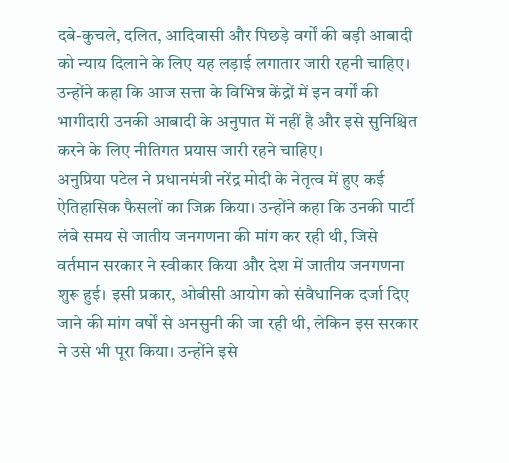दबे-कुचले, दलित, आदिवासी और पिछड़े वर्गों की बड़ी आबादी को न्याय दिलाने के लिए यह लड़ाई लगातार जारी रहनी चाहिए। उन्होंने कहा कि आज सत्ता के विभिन्न केंद्रों में इन वर्गों की भागीदारी उनकी आबादी के अनुपात में नहीं है और इसे सुनिश्चित करने के लिए नीतिगत प्रयास जारी रहने चाहिए।
अनुप्रिया पटेल ने प्रधानमंत्री नरेंद्र मोदी के नेतृत्व में हुए कई ऐतिहासिक फैसलों का जिक्र किया। उन्होंने कहा कि उनकी पार्टी लंबे समय से जातीय जनगणना की मांग कर रही थी, जिसे वर्तमान सरकार ने स्वीकार किया और देश में जातीय जनगणना शुरू हुई। इसी प्रकार, ओबीसी आयोग को संवैधानिक दर्जा दिए जाने की मांग वर्षों से अनसुनी की जा रही थी, लेकिन इस सरकार ने उसे भी पूरा किया। उन्होंने इसे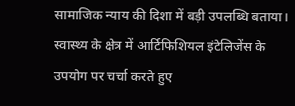सामाजिक न्याय की दिशा में बड़ी उपलब्धि बताया।
स्वास्थ्य के क्षेत्र में आर्टिफिशियल इंटेलिजेंस के उपयोग पर चर्चा करते हुए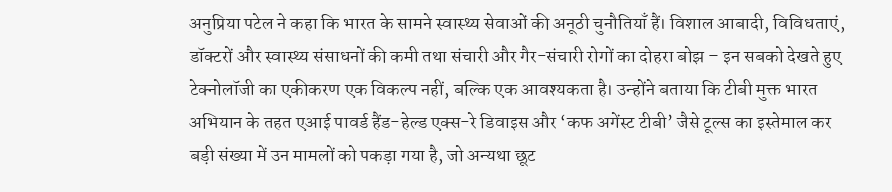अनुप्रिया पटेल ने कहा कि भारत के सामने स्वास्थ्य सेवाओं की अनूठी चुनौतियाँ हैं। विशाल आबादी, विविधताएं, डॉक्टरों और स्वास्थ्य संसाधनों की कमी तथा संचारी और गैर-संचारी रोगों का दोहरा बोझ – इन सबको देखते हुए टेक्नोलॉजी का एकीकरण एक विकल्प नहीं, बल्कि एक आवश्यकता है। उन्होंने बताया कि टीबी मुक्त भारत अभियान के तहत एआई पावर्ड हैंड-हेल्ड एक्स-रे डिवाइस और ‘कफ अगेंस्ट टीबी’ जैसे टूल्स का इस्तेमाल कर बड़ी संख्या में उन मामलों को पकड़ा गया है, जो अन्यथा छूट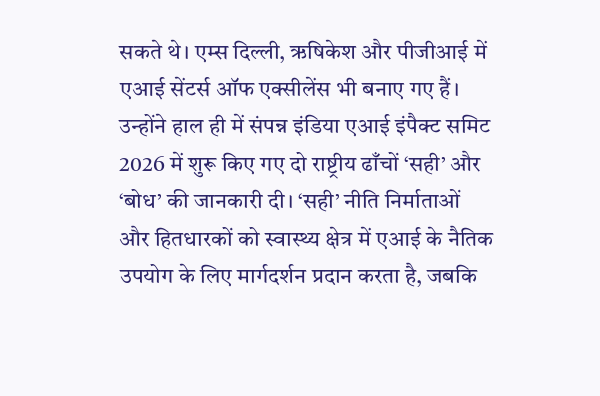सकते थे। एम्स दिल्ली, ऋषिकेश और पीजीआई में एआई सेंटर्स ऑफ एक्सीलेंस भी बनाए गए हैं। उन्होंने हाल ही में संपन्न इंडिया एआई इंपैक्ट समिट 2026 में शुरू किए गए दो राष्ट्रीय ढाँचों ‘सही’ और ‘बोध’ की जानकारी दी। ‘सही’ नीति निर्माताओं और हितधारकों को स्वास्थ्य क्षेत्र में एआई के नैतिक उपयोग के लिए मार्गदर्शन प्रदान करता है, जबकि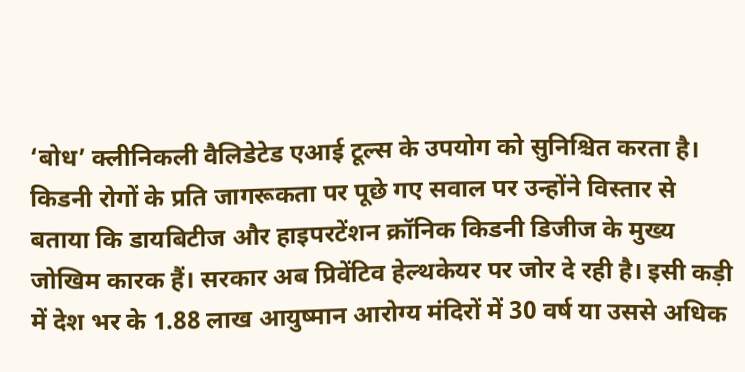‘बोध’ क्लीनिकली वैलिडेटेड एआई टूल्स के उपयोग को सुनिश्चित करता है।
किडनी रोगों के प्रति जागरूकता पर पूछे गए सवाल पर उन्होंने विस्तार से बताया कि डायबिटीज और हाइपरटेंशन क्रॉनिक किडनी डिजीज के मुख्य जोखिम कारक हैं। सरकार अब प्रिवेंटिव हेल्थकेयर पर जोर दे रही है। इसी कड़ी में देश भर के 1.88 लाख आयुष्मान आरोग्य मंदिरों में 30 वर्ष या उससे अधिक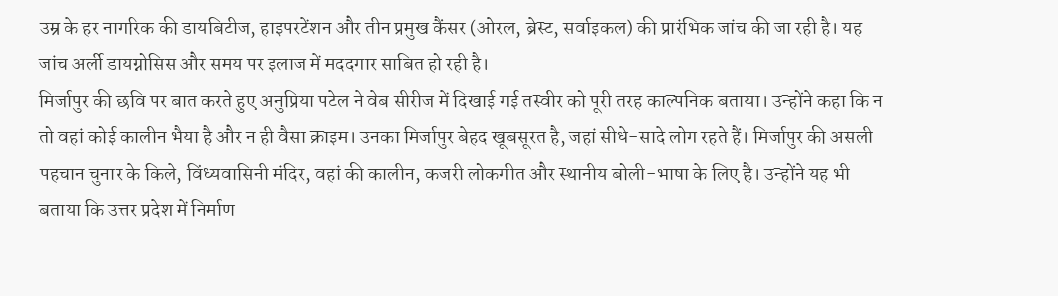उम्र के हर नागरिक की डायबिटीज, हाइपरटेंशन और तीन प्रमुख कैंसर (ओरल, ब्रेस्ट, सर्वाइकल) की प्रारंभिक जांच की जा रही है। यह जांच अर्ली डायग्नोसिस और समय पर इलाज में मददगार साबित हो रही है।
मिर्जापुर की छवि पर बात करते हुए अनुप्रिया पटेल ने वेब सीरीज में दिखाई गई तस्वीर को पूरी तरह काल्पनिक बताया। उन्होंने कहा कि न तो वहां कोई कालीन भैया है और न ही वैसा क्राइम। उनका मिर्जापुर बेहद खूबसूरत है, जहां सीधे-सादे लोग रहते हैं। मिर्जापुर की असली पहचान चुनार के किले, विंध्यवासिनी मंदिर, वहां की कालीन, कजरी लोकगीत और स्थानीय बोली-भाषा के लिए है। उन्होंने यह भी बताया कि उत्तर प्रदेश में निर्माण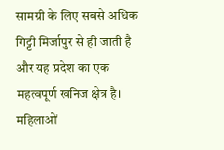सामग्री के लिए सबसे अधिक गिट्टी मिर्जापुर से ही जाती है और यह प्रदेश का एक महत्वपूर्ण खनिज क्षेत्र है।
महिलाओं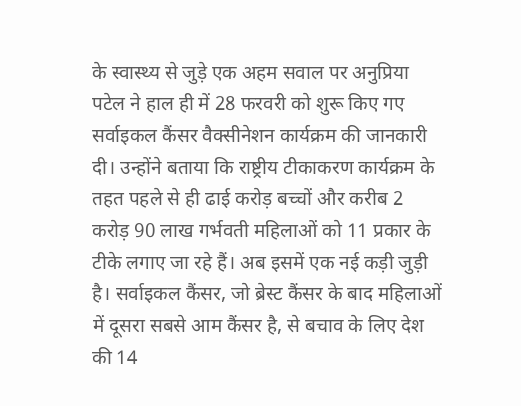के स्वास्थ्य से जुड़े एक अहम सवाल पर अनुप्रिया पटेल ने हाल ही में 28 फरवरी को शुरू किए गए सर्वाइकल कैंसर वैक्सीनेशन कार्यक्रम की जानकारी दी। उन्होंने बताया कि राष्ट्रीय टीकाकरण कार्यक्रम के तहत पहले से ही ढाई करोड़ बच्चों और करीब 2 करोड़ 90 लाख गर्भवती महिलाओं को 11 प्रकार के टीके लगाए जा रहे हैं। अब इसमें एक नई कड़ी जुड़ी है। सर्वाइकल कैंसर, जो ब्रेस्ट कैंसर के बाद महिलाओं में दूसरा सबसे आम कैंसर है, से बचाव के लिए देश की 14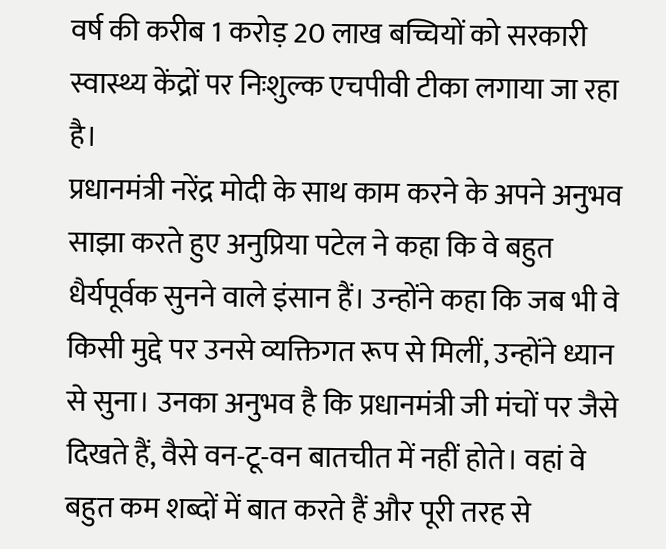वर्ष की करीब 1 करोड़ 20 लाख बच्चियों को सरकारी स्वास्थ्य केंद्रों पर निःशुल्क एचपीवी टीका लगाया जा रहा है।
प्रधानमंत्री नरेंद्र मोदी के साथ काम करने के अपने अनुभव साझा करते हुए अनुप्रिया पटेल ने कहा कि वे बहुत धैर्यपूर्वक सुनने वाले इंसान हैं। उन्होंने कहा कि जब भी वे किसी मुद्दे पर उनसे व्यक्तिगत रूप से मिलीं, उन्होंने ध्यान से सुना। उनका अनुभव है कि प्रधानमंत्री जी मंचों पर जैसे दिखते हैं, वैसे वन-टू-वन बातचीत में नहीं होते। वहां वे बहुत कम शब्दों में बात करते हैं और पूरी तरह से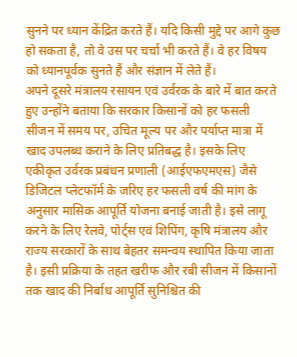सुनने पर ध्यान केंद्रित करते हैं। यदि किसी मुद्दे पर आगे कुछ हो सकता है, तो वे उस पर चर्चा भी करते हैं। वे हर विषय को ध्यानपूर्वक सुनते हैं और संज्ञान में लेते हैं।
अपने दूसरे मंत्रालय रसायन एवं उर्वरक के बारे में बात करते हुए उन्होंने बताया कि सरकार किसानों को हर फसली सीजन में समय पर, उचित मूल्य पर और पर्याप्त मात्रा में खाद उपलब्ध कराने के लिए प्रतिबद्ध है। इसके लिए एकीकृत उर्वरक प्रबंधन प्रणाली (आईएफएमएस) जैसे डिजिटल प्लेटफॉर्म के जरिए हर फसली वर्ष की मांग के अनुसार मासिक आपूर्ति योजना बनाई जाती है। इसे लागू करने के लिए रेलवे, पोर्ट्स एवं शिपिंग, कृषि मंत्रालय और राज्य सरकारों के साथ बेहतर समन्वय स्थापित किया जाता है। इसी प्रक्रिया के तहत खरीफ और रबी सीजन में किसानों तक खाद की निर्बाध आपूर्ति सुनिश्चित की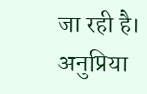जा रही है।
अनुप्रिया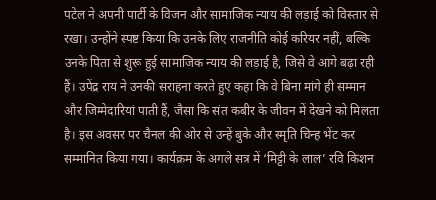पटेल ने अपनी पार्टी के विजन और सामाजिक न्याय की लड़ाई को विस्तार से रखा। उन्होंने स्पष्ट किया कि उनके लिए राजनीति कोई करियर नहीं, बल्कि उनके पिता से शुरू हुई सामाजिक न्याय की लड़ाई है, जिसे वे आगे बढ़ा रही हैं। उपेंद्र राय ने उनकी सराहना करते हुए कहा कि वे बिना मांगे ही सम्मान और जिम्मेदारियां पाती हैं, जैसा कि संत कबीर के जीवन में देखने को मिलता है। इस अवसर पर चैनल की ओर से उन्हें बुके और स्मृति चिन्ह भेंट कर सम्मानित किया गया। कार्यक्रम के अगले सत्र में ‘मिट्टी के लाल’ रवि किशन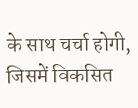के साथ चर्चा होगी, जिसमें विकसित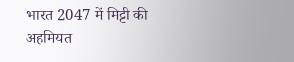भारत 2047 में मिट्टी की अहमियत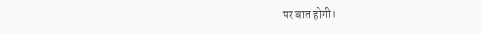पर बात होगी।